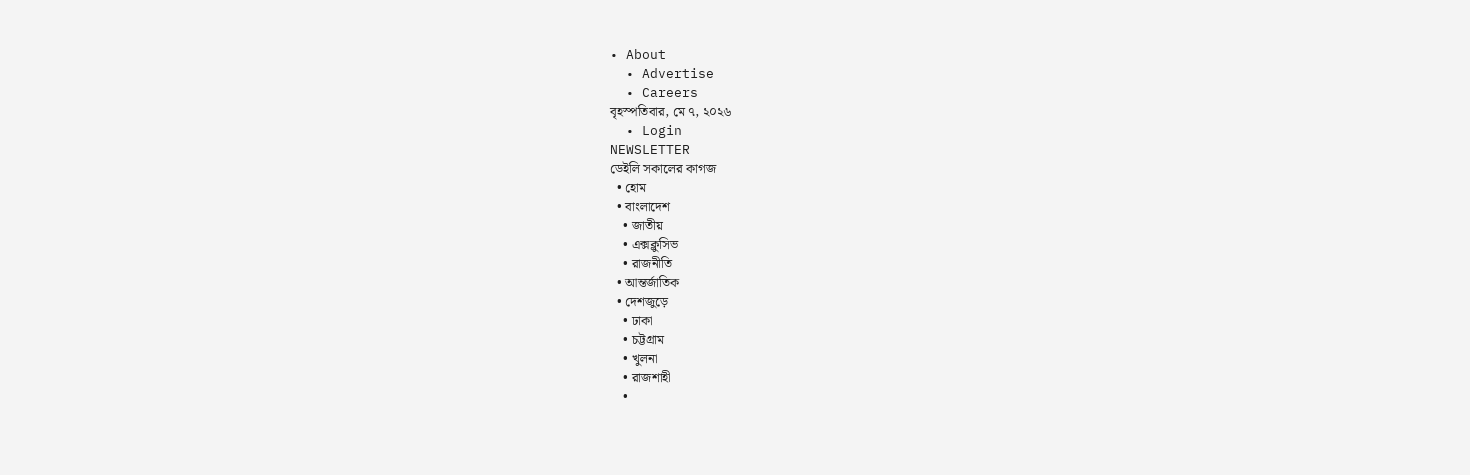• About
  • Advertise
  • Careers
বৃহস্পতিবার, মে ৭, ২০২৬
  • Login
NEWSLETTER
ডেইলি সকালের কাগজ
  • হোম
  • বাংলাদেশ
    • জাতীয়
    • এক্সক্লুসিভ
    • রাজনীতি
  • আন্তর্জাতিক
  • দেশজুড়ে
    • ঢাকা
    • চট্টগ্রাম
    • খুলনা
    • রাজশাহী
    •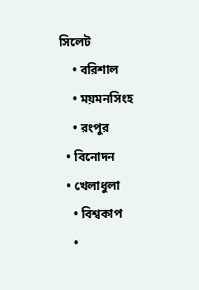সিলেট
    • বরিশাল
    • ময়মনসিংহ
    • রংপুর
  • বিনোদন
  • খেলাধুলা
    • বিশ্বকাপ
    •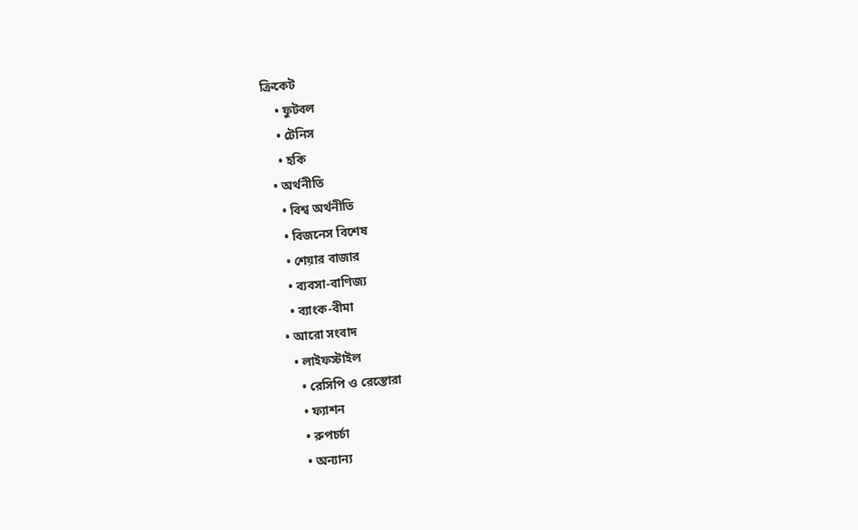ক্রিকেট
    • ফুটবল
    • টেনিস
    • হকি
  • অর্থনীতি
    • বিশ্ব অর্থনীতি
    • বিজনেস বিশেষ
    • শেয়ার বাজার
    • ব্যবসা-বাণিজ্য
    • ব্যাংক-বীমা
  • আরো সংবাদ
    • লাইফস্টাইল
      • রেসিপি ও রেস্তোরা
      • ফ্যাশন
      • রুপচর্চা
      • অন্যান্য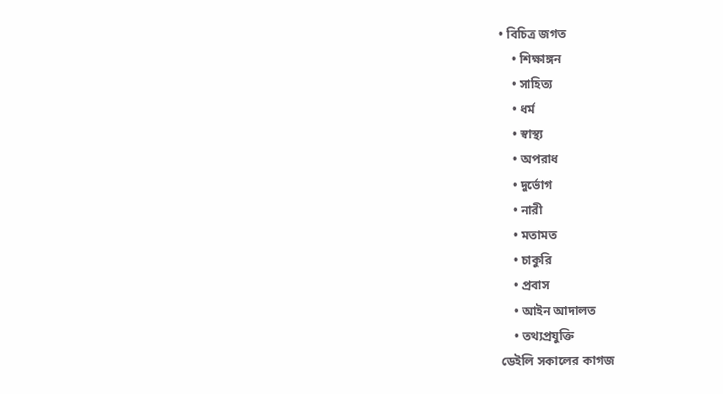• বিচিত্র জগত
    • শিক্ষাঙ্গন
    • সাহিত্য
    • ধর্ম
    • স্বাস্থ্য
    • অপরাধ
    • দুর্ভোগ
    • নারী
    • মতামত
    • চাকুরি
    • প্রবাস
    • আইন আদালত
    • তথ্যপ্রযুক্তি
ডেইলি সকালের কাগজ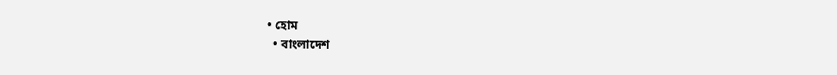• হোম
  • বাংলাদেশ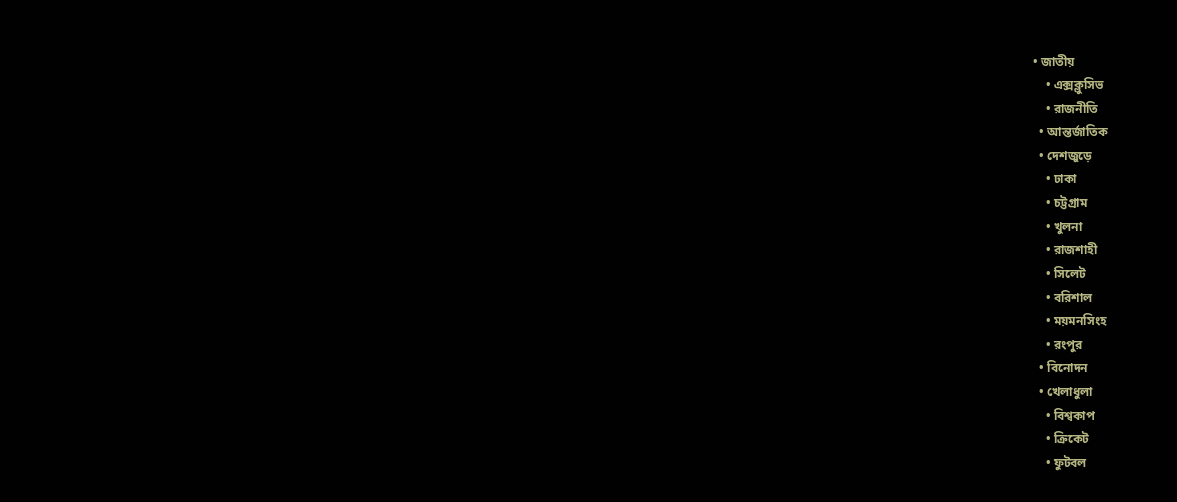• জাতীয়
    • এক্সক্লুসিভ
    • রাজনীতি
  • আন্তর্জাতিক
  • দেশজুড়ে
    • ঢাকা
    • চট্টগ্রাম
    • খুলনা
    • রাজশাহী
    • সিলেট
    • বরিশাল
    • ময়মনসিংহ
    • রংপুর
  • বিনোদন
  • খেলাধুলা
    • বিশ্বকাপ
    • ক্রিকেট
    • ফুটবল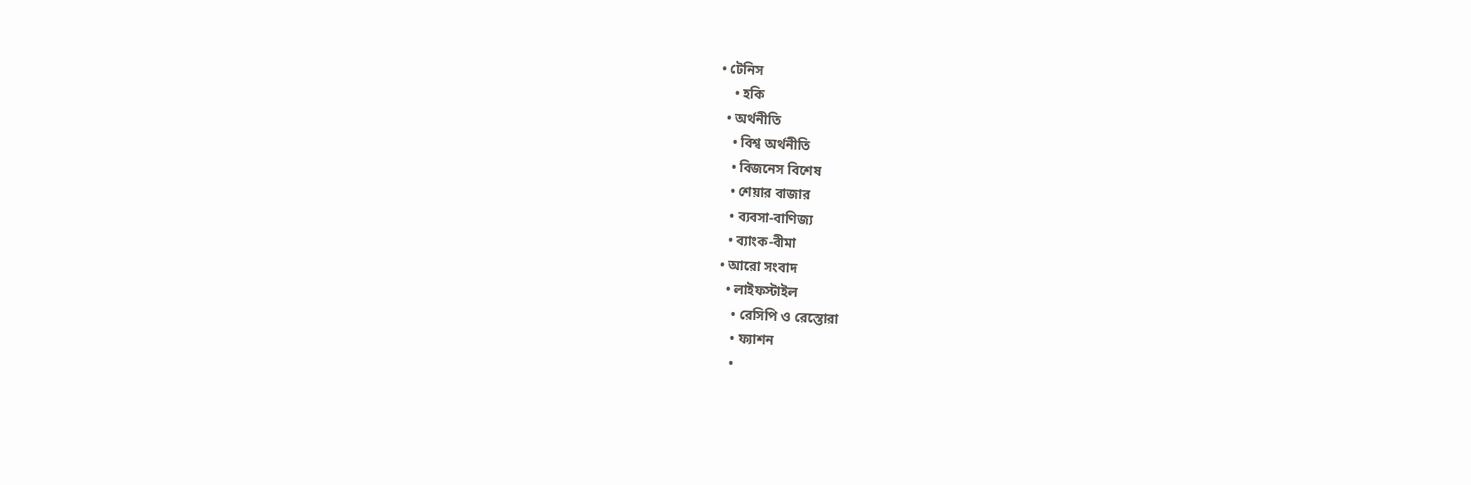• টেনিস
    • হকি
  • অর্থনীতি
    • বিশ্ব অর্থনীতি
    • বিজনেস বিশেষ
    • শেয়ার বাজার
    • ব্যবসা-বাণিজ্য
    • ব্যাংক-বীমা
  • আরো সংবাদ
    • লাইফস্টাইল
      • রেসিপি ও রেস্তোরা
      • ফ্যাশন
      •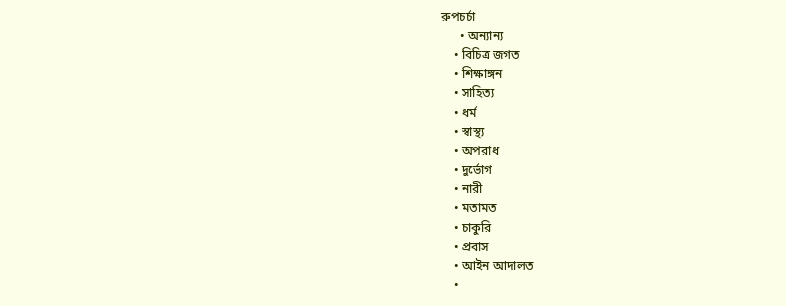রুপচর্চা
      • অন্যান্য
    • বিচিত্র জগত
    • শিক্ষাঙ্গন
    • সাহিত্য
    • ধর্ম
    • স্বাস্থ্য
    • অপরাধ
    • দুর্ভোগ
    • নারী
    • মতামত
    • চাকুরি
    • প্রবাস
    • আইন আদালত
    •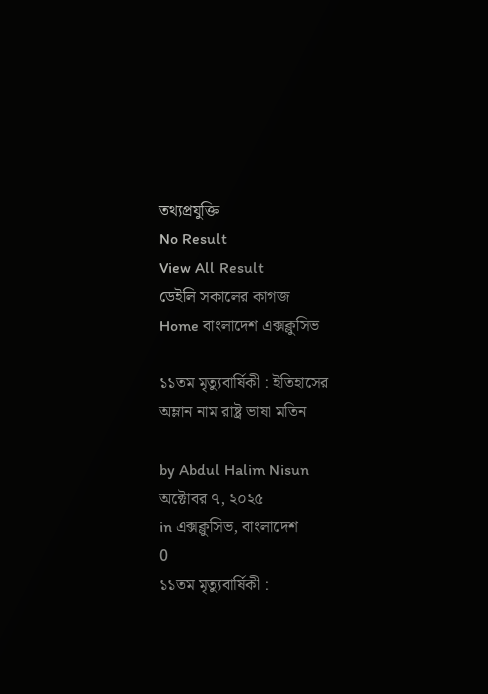তথ্যপ্রযুক্তি
No Result
View All Result
ডেইলি সকালের কাগজ
Home বাংলাদেশ এক্সক্লুসিভ

১১তম মৃত্যুবার্ষিকী : ইতিহাসের অম্লান নাম রাষ্ট্র ভাষা মতিন

by Abdul Halim Nisun
অক্টোবর ৭, ২০২৫
in এক্সক্লুসিভ, বাংলাদেশ
0
১১তম মৃত্যুবার্ষিকী :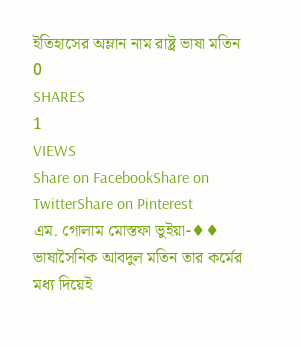ইতিহাসের অম্লান নাম রাষ্ট্র ভাষা মতিন
0
SHARES
1
VIEWS
Share on FacebookShare on TwitterShare on Pinterest
এম. গোলাম মোস্তফা ভুইয়া-♦♦
ভাষাসৈনিক আবদুল মতিন তার কর্মের মধ্য দিয়েই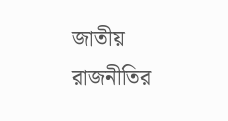জাতীয় রাজনীতির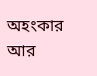অহংকার আর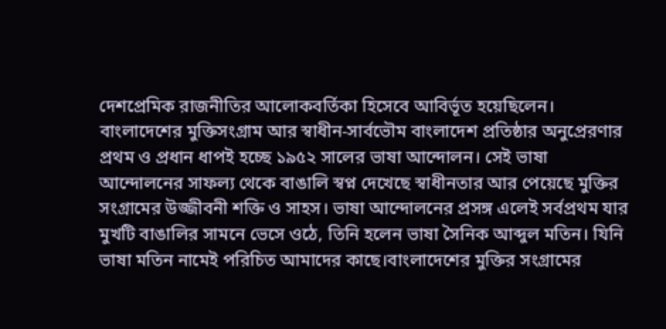দেশপ্রেমিক রাজনীতির আলোকবর্তিকা হিসেবে আবির্ভূত হয়েছিলেন। বাংলাদেশের মুক্তিসংগ্রাম আর স্বাধীন-সার্বভৌম বাংলাদেশ প্রতিষ্ঠার অনুপ্রেরণার প্রথম ও প্রধান ধাপই হচ্ছে ১৯৫২ সালের ভাষা আন্দোলন। সেই ভাষা আন্দোলনের সাফল্য থেকে বাঙালি স্বপ্ন দেখেছে স্বাধীনতার আর পেয়েছে মুক্তির সংগ্রামের উজ্জীবনী শক্তি ও সাহস। ভাষা আন্দোলনের প্রসঙ্গ এলেই সর্বপ্রথম যার মুখটি বাঙালির সামনে ভেসে ওঠে, তিনি হলেন ভাষা সৈনিক আব্দুল মতিন। যিনি ভাষা মতিন নামেই পরিচিত আমাদের কাছে।বাংলাদেশের মুক্তির সংগ্রামের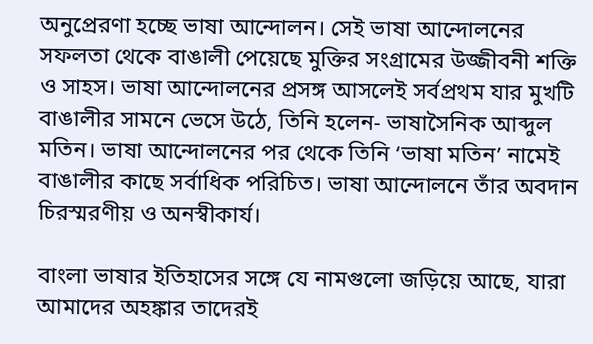অনুপ্রেরণা হচ্ছে ভাষা আন্দোলন। সেই ভাষা আন্দোলনের সফলতা থেকে বাঙালী পেয়েছে মুক্তির সংগ্রামের উজ্জীবনী শক্তি ও সাহস। ভাষা আন্দোলনের প্রসঙ্গ আসলেই সর্বপ্রথম যার মুখটি বাঙালীর সামনে ভেসে উঠে, তিনি হলেন- ভাষাসৈনিক আব্দুল মতিন। ভাষা আন্দোলনের পর থেকে তিনি ‘ভাষা মতিন’ নামেই বাঙালীর কাছে সর্বাধিক পরিচিত। ভাষা আন্দোলনে তাঁর অবদান চিরস্মরণীয় ও অনস্বীকার্য।

বাংলা ভাষার ইতিহাসের সঙ্গে যে নামগুলো জড়িয়ে আছে, যারা আমাদের অহঙ্কার তাদেরই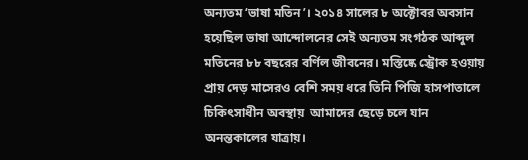অন্যতম ‘ভাষা মতিন’। ২০১৪ সালের ৮ অক্টোবর অবসান হয়েছিল ভাষা আন্দোলনের সেই অন্যতম সংগঠক আব্দুল মতিনের ৮৮ বছরের বর্ণিল জীবনের। মস্তিষ্কে স্ট্রোক হওয়ায় প্রায় দেড় মাসেরও বেশি সময় ধরে তিনি পিজি হাসপাতালে চিকিৎসাধীন অবস্থায়  আমাদের ছেড়ে চলে যান অনন্তকালের যাত্রায়।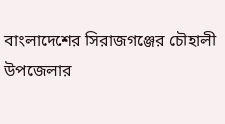বাংলাদেশের সিরাজগঞ্জের চৌহালী উপজেলার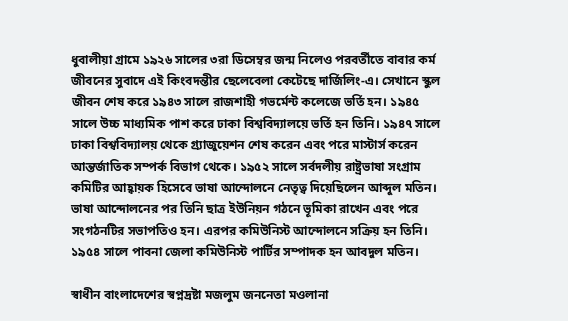ধুবালীয়া গ্রামে ১৯২৬ সালের ৩রা ডিসেম্বর জন্ম নিলেও পরবর্তীতে বাবার কর্ম জীবনের সুবাদে এই কিংবদন্তীর ছেলেবেলা কেটেছে দার্জিলিং-এ। সেখানে স্কুল জীবন শেষ করে ১৯৪৩ সালে রাজশাহী গভর্মেন্ট কলেজে ভর্তি হন। ১৯৪৫ সালে উচ্চ মাধ্যমিক পাশ করে ঢাকা বিশ্ববিদ্যালয়ে ভর্তি হন তিনি। ১৯৪৭ সালে ঢাকা বিশ্ববিদ্যালয় থেকে গ্র্যাজুয়েশন শেষ করেন এবং পরে মাস্টার্স করেন আন্তর্জাতিক সম্পর্ক বিভাগ থেকে। ১৯৫২ সালে সর্বদলীয় রাষ্ট্রভাষা সংগ্রাম কমিটির আহ্বায়ক হিসেবে ভাষা আন্দোলনে নেতৃত্ব দিয়েছিলেন আব্দুল মতিন।
ভাষা আন্দোলনের পর তিনি ছাত্র ইউনিয়ন গঠনে ভূমিকা রাখেন এবং পরে সংগঠনটির সভাপতিও হন। এরপর কমিউনিস্ট আন্দোলনে সক্রিয় হন তিনি। ১৯৫৪ সালে পাবনা জেলা কমিউনিস্ট পার্টির সম্পাদক হন আবদুল মতিন।

স্বাধীন বাংলাদেশের স্বপ্নদ্রষ্টা মজলুম জননেতা মওলানা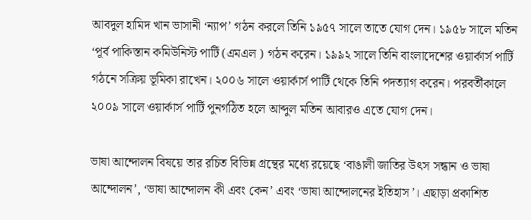আবদুল হামিদ খান ভাসানী ‘ন্যাপ’ গঠন করলে তিনি ১৯৫৭ সালে তাতে যোগ দেন। ১৯৫৮ সালে মতিন ‘পূর্ব পাকিস্তান কমিউনিস্ট পার্টি (এমএল ) গঠন করেন। ১৯৯২ সালে তিনি বাংলাদেশের ওয়ার্কার্স পার্টি গঠনে সক্রিয় ভূমিকা রাখেন। ২০০৬ সালে ওয়ার্কার্স পার্টি থেকে তিনি পদত্যাগ করেন। পরবর্তীকালে ২০০৯ সালে ওয়ার্কার্স পার্টি পুনর্গঠিত হলে আব্দুল মতিন আবারও এতে যোগ দেন।

ভাষা আন্দোলন বিষয়ে তার রচিত বিভিন্ন গ্রন্থের মধ্যে রয়েছে ‘বাঙালী জাতির উৎস সন্ধান ও ভাষা আন্দোলন’, ‘ভাষা আন্দোলন কী এবং কেন’ এবং ‘ভাষা আন্দোলনের ইতিহাস’। এছাড়া প্রকাশিত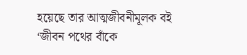হয়েছে তার আত্মজীবনীমূলক বই ‘জীবন পথের বাঁকে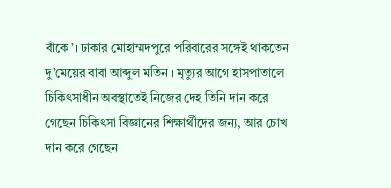বাঁকে’। ঢাকার মোহাম্মদপুরে পরিবারের সঙ্গেই থাকতেন দু’মেয়ের বাবা আব্দুল মতিন । মৃত্যুর আগে হাসপাতালে চিকিৎসাধীন অবস্থাতেই নিজের দেহ তিনি দান করে গেছেন চিকিৎসা বিজ্ঞানের শিক্ষার্থীদের জন্য, আর চোখ দান করে গেছেন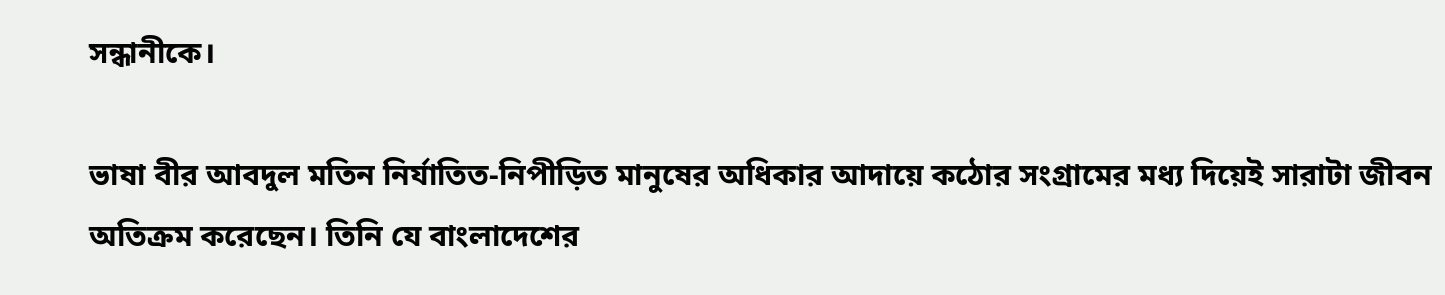সন্ধানীকে।

ভাষা বীর আবদুল মতিন নির্যাতিত-নিপীড়িত মানুষের অধিকার আদায়ে কঠোর সংগ্রামের মধ্য দিয়েই সারাটা জীবন অতিক্রম করেছেন। তিনি যে বাংলাদেশের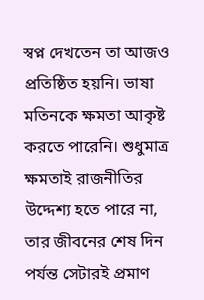স্বপ্ন দেখতেন তা আজও প্রতিষ্ঠিত হয়নি। ভাষা মতিনকে ক্ষমতা আকৃষ্ট করতে পারেনি। শুধুমাত্র ক্ষমতাই রাজনীতির উদ্দেশ্য হতে পারে না, তার জীবনের শেষ দিন পর্যন্ত সেটারই প্রমাণ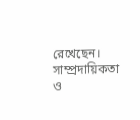রেখেছেন। সাম্প্রদায়িকতা ও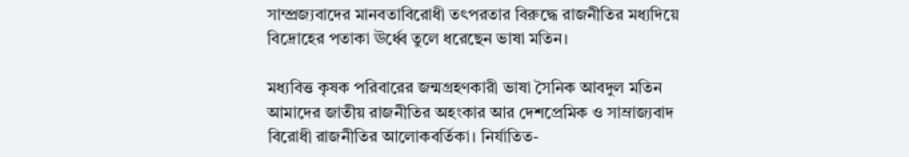সাম্প্রজ্যবাদের মানবতাবিরোধী তৎপরতার বিরুদ্ধে রাজনীতির মধ্যদিয়ে বিদ্রোহের পতাকা ঊর্ধ্বে তুলে ধরেছেন ভাষা মতিন।

মধ্যবিত্ত কৃষক পরিবারের জন্মগ্রহণকারী ভাষা সৈনিক আবদুল মতিন আমাদের জাতীয় রাজনীতির অহংকার আর দেশপ্রেমিক ও সাম্রাজ্যবাদ বিরোধী রাজনীতির আলোকবর্তিকা। নির্যাতিত-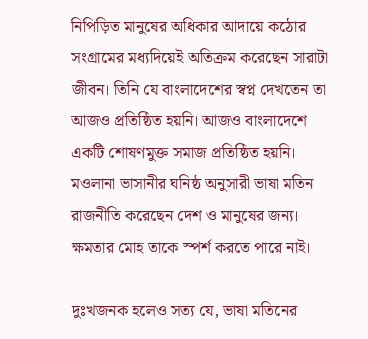নিপিড়িত মানুষের অধিকার আদায়ে কঠোর সংগ্রামের মধ্যদিয়েই অতিক্রম করেছেন সারাটা জীবন। তিনি যে বাংলাদেশের স্বপ্ন দেখতেন তা আজও প্রতিষ্ঠিত হয়নি। আজও বাংলাদেশে একটি শোষণমুক্ত সমাজ প্রতিষ্ঠিত হয়নি। মওলানা ভাসানীর ঘনিষ্ঠ অনুসারী ভাষা মতিন রাজনীতি করেছেন দেশ ও মানুষের জন্য। ক্ষমতার মোহ তাকে স্পর্শ করতে পারে নাই।

দুঃখজনক হলেও সত্য যে, ভাষা মতিনের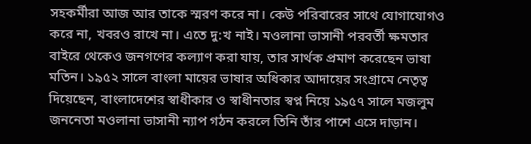সহকর্মীরা আজ আর তাকে স্মরণ করে না। কেউ পরিবারের সাথে যোগাযোগও করে না, খবরও রাখে না। এতে দু:খ নাই। মওলানা ভাসানী পরবর্তী ক্ষমতার বাইরে থেকেও জনগণের কল্যাণ করা যায়, তার সার্থক প্রমাণ করেছেন ভাষা মতিন। ১৯৫২ সালে বাংলা মায়ের ভাষার অধিকার আদায়ের সংগ্রামে নেতৃত্ব দিয়েছেন, বাংলাদেশের স্বাধীকার ও স্বাধীনতার স্বপ্ন নিয়ে ১৯৫৭ সালে মজলুম জননেতা মওলানা ভাসানী ন্যাপ গঠন করলে তিনি তাঁর পাশে এসে দাড়ান।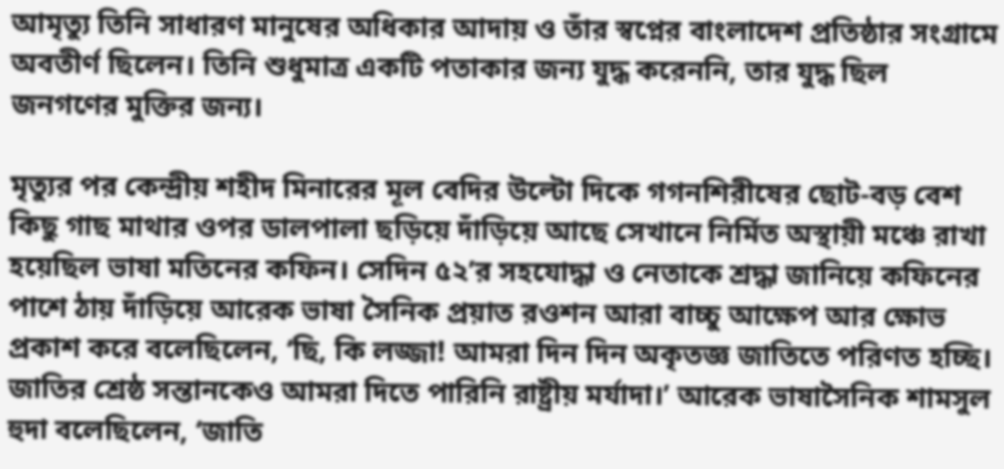আমৃত্যু তিনি সাধারণ মানুষের অধিকার আদায় ও তাঁর স্বপ্নের বাংলাদেশ প্রতিষ্ঠার সংগ্রামে অবতীর্ণ ছিলেন। তিনি শুধুমাত্র একটি পতাকার জন্য যুদ্ধ করেননি, তার যুদ্ধ ছিল জনগণের মুক্তির জন্য।

মৃত্যুর পর কেন্দ্রীয় শহীদ মিনারের মূল বেদির উল্টো দিকে গগনশিরীষের ছোট-বড় বেশ কিছু গাছ মাথার ওপর ডালপালা ছড়িয়ে দাঁড়িয়ে আছে সেখানে নির্মিত অস্থায়ী মঞ্চে রাখা হয়েছিল ভাষা মতিনের কফিন। সেদিন ৫২’র সহযোদ্ধা ও নেতাকে শ্রদ্ধা জানিয়ে কফিনের পাশে ঠায় দাঁড়িয়ে আরেক ভাষা সৈনিক প্রয়াত রওশন আরা বাচ্চু আক্ষেপ আর ক্ষোভ প্রকাশ করে বলেছিলেন, ‘ছি, কি লজ্জা! আমরা দিন দিন অকৃতজ্ঞ জাতিতে পরিণত হচ্ছি। জাতির শ্রেষ্ঠ সন্তানকেও আমরা দিতে পারিনি রাষ্ট্রীয় মর্যাদা।’ আরেক ভাষাসৈনিক শামসুল হুদা বলেছিলেন, ‘জাতি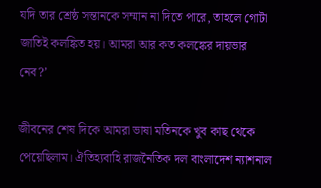যদি তার শ্রেষ্ঠ সন্তানকে সম্মান না দিতে পারে, তাহলে গোটা জাতিই কলঙ্কিত হয়। আমরা আর কত কলঙ্কের দায়ভার নেব?’

জীবনের শেষ দিকে আমরা ভাষা মতিনকে খুব কাছ থেকে পেয়েছিলাম। ঐতিহ্যবাহি রাজনৈতিক দল বাংলাদেশ ন্যাশনাল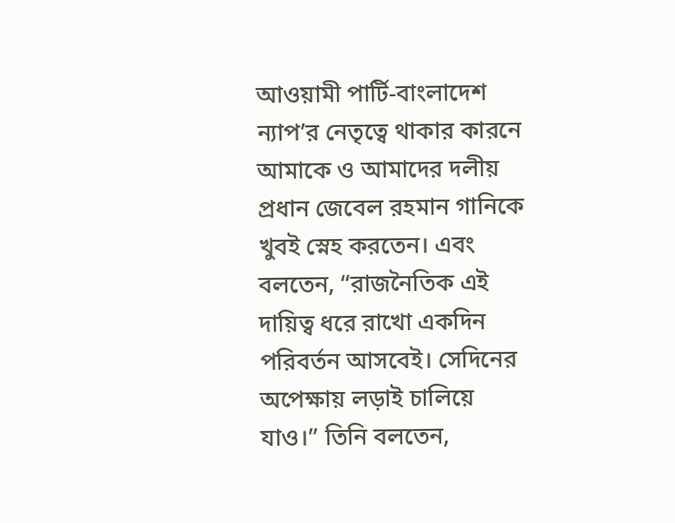আওয়ামী পার্টি-বাংলাদেশ ন্যাপ’র নেতৃত্বে থাকার কারনে আমাকে ও আমাদের দলীয় প্রধান জেবেল রহমান গানিকে খুবই স্নেহ করতেন। এবং বলতেন, “রাজনৈতিক এই দায়িত্ব ধরে রাখো একদিন পরিবর্তন আসবেই। সেদিনের অপেক্ষায় লড়াই চালিয়ে যাও।” তিনি বলতেন,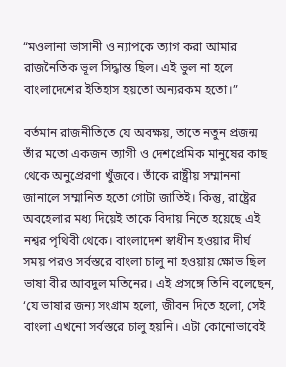“মওলানা ভাসানী ও ন্যাপকে ত্যাগ করা আমার রাজনৈতিক ভূল সিদ্ধান্ত ছিল। এই ভুল না হলে বাংলাদেশের ইতিহাস হয়তো অন্যরকম হতো।”

বর্তমান রাজনীতিতে যে অবক্ষয়, তাতে নতুন প্রজন্ম তাঁর মতো একজন ত্যাগী ও দেশপ্রেমিক মানুষের কাছ থেকে অনুপ্রেরণা খুঁজবে। তাঁকে রাষ্ট্রীয় সম্মাননা জানালে সম্মানিত হতো গোটা জাতিই। কিন্তু, রাষ্ট্রের অবহেলার মধ্য দিয়েই তাকে বিদায় নিতে হয়েছে এই নশ্বর পৃথিবী থেকে। বাংলাদেশ স্বাধীন হওয়ার দীর্ঘ সময় পরও সর্বস্তরে বাংলা চালু না হওয়ায় ক্ষোভ ছিল ভাষা বীর আবদুল মতিনের। এই প্রসঙ্গে তিনি বলেছেন, ‘যে ভাষার জন্য সংগ্রাম হলো, জীবন দিতে হলো, সেই বাংলা এখনো সর্বস্তরে চালু হয়নি। এটা কোনোভাবেই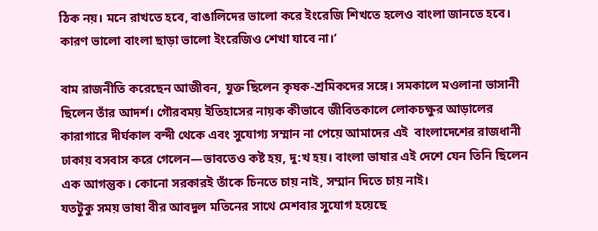ঠিক নয়। মনে রাখতে হবে, বাঙালিদের ভালো করে ইংরেজি শিখতে হলেও বাংলা জানতে হবে। কারণ ভালো বাংলা ছাড়া ভালো ইংরেজিও শেখা যাবে না।’

বাম রাজনীতি করেছেন আজীবন, যুক্ত ছিলেন কৃষক-শ্রমিকদের সঙ্গে। সমকালে মওলানা ভাসানী ছিলেন তাঁর আদর্শ। গৌরবময় ইতিহাসের নায়ক কীভাবে জীবিতকালে লোকচক্ষুর আড়ালের কারাগারে দীর্ঘকাল বন্দী থেকে এবং সুযোগ্য সম্মান না পেয়ে আমাদের এই  বাংলাদেশের রাজধানী ঢাকায় বসবাস করে গেলেন—ভাবতেও কষ্ট হয়, দু:খ হয়। বাংলা ভাষার এই দেশে যেন তিনি ছিলেন এক আগন্তুক। কোনো সরকারই তাঁকে চিনতে চায় নাই, সম্মান দিতে চায় নাই।
যতটুকু সময় ভাষা বীর আবদুল মতিনের সাথে মেশবার সুযোগ হয়েছে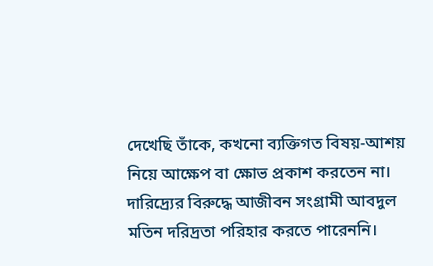দেখেছি তাঁকে, কখনো ব্যক্তিগত বিষয়-আশয় নিয়ে আক্ষেপ বা ক্ষোভ প্রকাশ করতেন না। দারিদ্র্যের বিরুদ্ধে আজীবন সংগ্রামী আবদুল মতিন দরিদ্রতা পরিহার করতে পারেননি।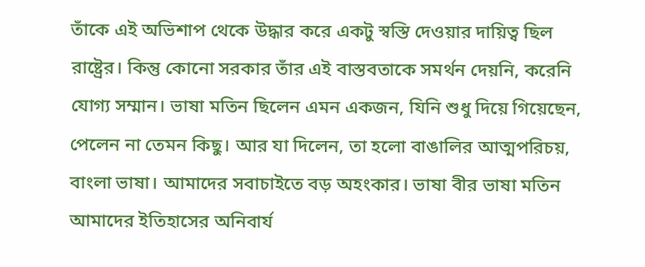তাঁকে এই অভিশাপ থেকে উদ্ধার করে একটু স্বস্তি দেওয়ার দায়িত্ব ছিল রাষ্ট্রের। কিন্তু কোনো সরকার তাঁর এই বাস্তবতাকে সমর্থন দেয়নি, করেনি যোগ্য সম্মান। ভাষা মতিন ছিলেন এমন একজন, যিনি শুধু দিয়ে গিয়েছেন, পেলেন না তেমন কিছু। আর যা দিলেন, তা হলো বাঙালির আত্মপরিচয়, বাংলা ভাষা। আমাদের সবাচাইতে বড় অহংকার। ভাষা বীর ভাষা মতিন আমাদের ইতিহাসের অনিবার্য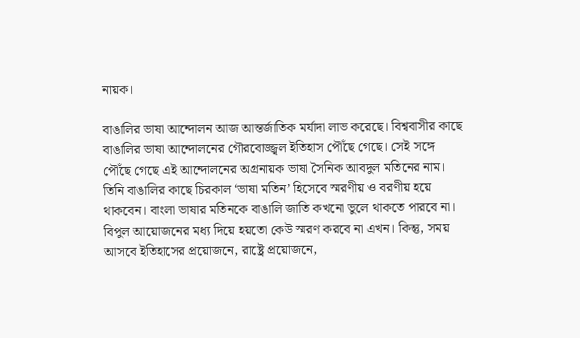নায়ক।

বাঙালির ভাষা আন্দোলন আজ আন্তর্জাতিক মর্যাদা লাভ করেছে। বিশ্ববাসীর কাছে বাঙালির ভাষা আন্দোলনের গৌরবোজ্জ্বল ইতিহাস পৌঁছে গেছে। সেই সঙ্গে পৌঁছে গেছে এই আন্দোলনের অগ্রনায়ক ভাষা সৈনিক আবদুল মতিনের নাম। তিনি বাঙালির কাছে চিরকাল ‘ভাষা মতিন’ হিসেবে স্মরণীয় ও বরণীয় হয়ে থাকবেন। বাংলা ভাষার মতিনকে বাঙালি জাতি কখনো ভুলে থাকতে পারবে না। বিপুল আয়োজনের মধ্য দিয়ে হয়তো কেউ স্মরণ করবে না এখন। কিন্তু, সময় আসবে ইতিহাসের প্রয়োজনে, রাষ্ট্রে প্রয়োজনে,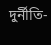দুর্নীতি-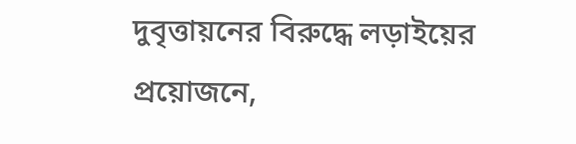দুবৃত্তায়নের বিরুদ্ধে লড়াইয়ের প্রয়োজনে,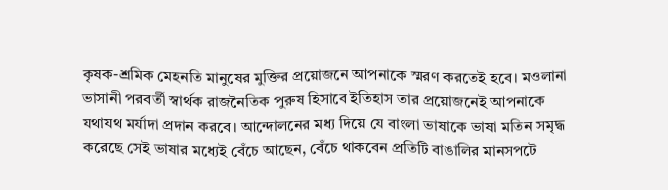কৃষক-শ্রমিক মেহনতি মানুষের মুক্তির প্রয়োজনে আপনাকে স্মরণ করতেই হবে। মওলানা ভাসানী পরবর্তী স্বার্থক রাজনৈতিক পুরুষ হিসাবে ইতিহাস তার প্রয়োজনেই আপনাকে যথাযথ মর্যাদা প্রদান করবে। আন্দোলনের মধ্য দিয়ে যে বাংলা ভাষাকে ভাষা মতিন সমৃদ্ধ করেছে সেই ভাষার মধ্যেই বেঁচে আছেন, বেঁচে থাকবেন প্রতিটি বাঙালির মানসপটে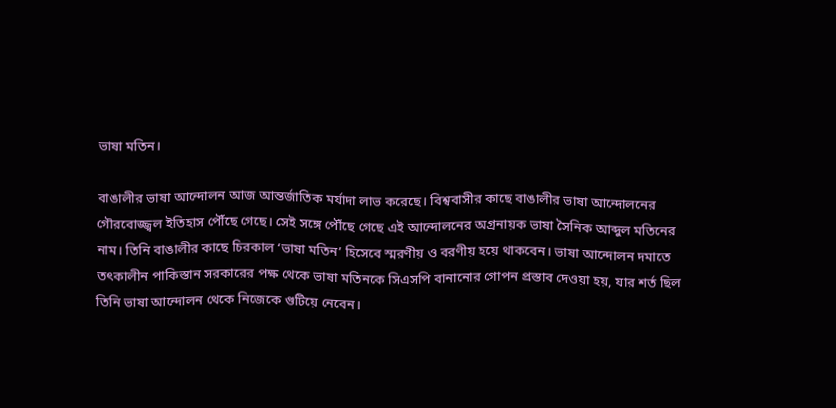ভাষা মতিন।

বাঙালীর ভাষা আন্দোলন আজ আন্তর্জাতিক মর্যাদা লাভ করেছে। বিশ্ববাসীর কাছে বাঙালীর ভাষা আন্দোলনের গৌরবোজ্জ্বল ইতিহাস পৌঁছে গেছে। সেই সঙ্গে পৌঁছে গেছে এই আন্দোলনের অগ্রনায়ক ভাষা সৈনিক আব্দুল মতিনের নাম। তিনি বাঙালীর কাছে চিরকাল ‘ভাষা মতিন’ হিসেবে স্মরণীয় ও বরণীয় হয়ে থাকবেন। ভাষা আন্দোলন দমাতে তৎকালীন পাকিস্তান সরকারের পক্ষ থেকে ভাষা মতিনকে সিএসপি বানানোর গোপন প্রস্তাব দেওয়া হয়, যার শর্ত ছিল তিনি ভাষা আন্দোলন থেকে নিজেকে গুটিয়ে নেবেন।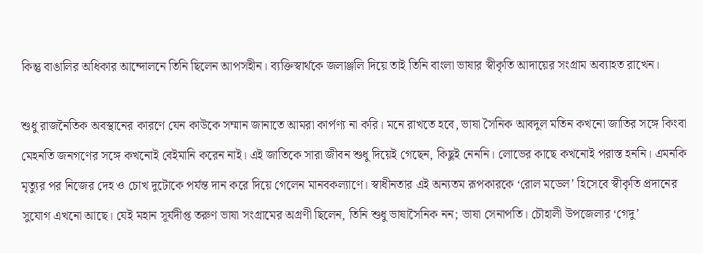কিন্তু বাঙালির অধিকার আন্দোলনে তিনি ছিলেন আপসহীন। ব্যক্তিস্বার্থকে জলাঞ্জলি দিয়ে তাই তিনি বাংলা ভাষার স্বীকৃতি আদায়ের সংগ্রাম অব্যাহত রাখেন।

শুধু রাজনৈতিক অবস্থানের কারণে যেন কাউকে সম্মান জানাতে আমরা কার্পণ্য না করি। মনে রাখতে হবে, ভাষা সৈনিক আবদুল মতিন কখনো জাতির সঙ্গে কিংবা মেহনতি জনগণের সঙ্গে কখনোই বেইমানি করেন নাই। এই জাতিকে সারা জীবন শুধু দিয়েই গেছেন, কিছুই নেননি। লোভের কাছে কখনোই পরাস্ত হননি। এমনকি মৃত্যুর পর নিজের দেহ ও চোখ দুটোকে পর্যন্ত দান করে দিয়ে গেলেন মানবকল্যাণে। স্বাধীনতার এই অন্যতম রূপকারকে ‘রোল মডেল’ হিসেবে স্বীকৃতি প্রদানের সুযোগ এখনো আছে। যেই মহান সূর্যদীপ্ত তরুণ ভাষা সংগ্রামের অগ্রণী ছিলেন, তিনি শুধু ভাষাসৈনিক নন; ভাষা সেনাপতি। চৌহালী উপজেলার ‘গেদু’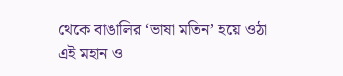থেকে বাঙালির ‘ভাষা মতিন’ হয়ে ওঠা এই মহান ও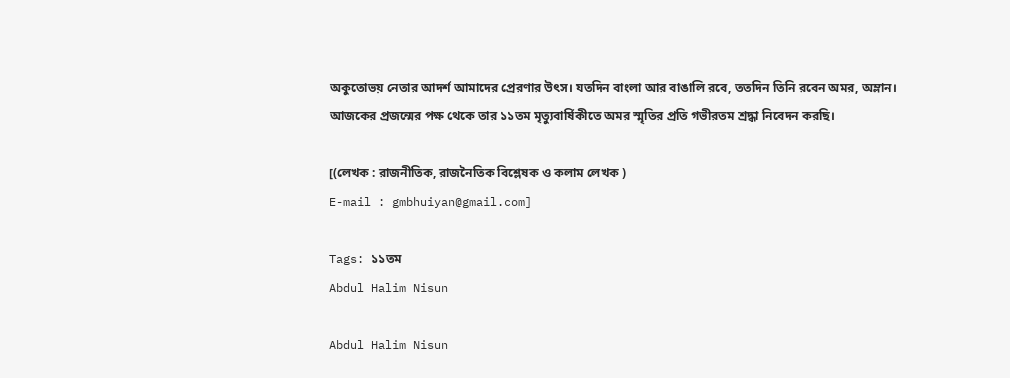অকুতোভয় নেতার আদর্শ আমাদের প্রেরণার উৎস। যতদিন বাংলা আর বাঙালি রবে, ততদিন তিনি রবেন অমর, অম্লান। আজকের প্রজন্মের পক্ষ থেকে তার ১১তম মৃত্যুবার্ষিকীতে অমর স্মৃতির প্রতি গভীরতম শ্রদ্ধা নিবেদন করছি।

[(লেখক : রাজনীতিক, রাজনৈতিক বিশ্লেষক ও কলাম লেখক )
E-mail : gmbhuiyan@gmail.com]

Tags: ১১তম
Abdul Halim Nisun

Abdul Halim Nisun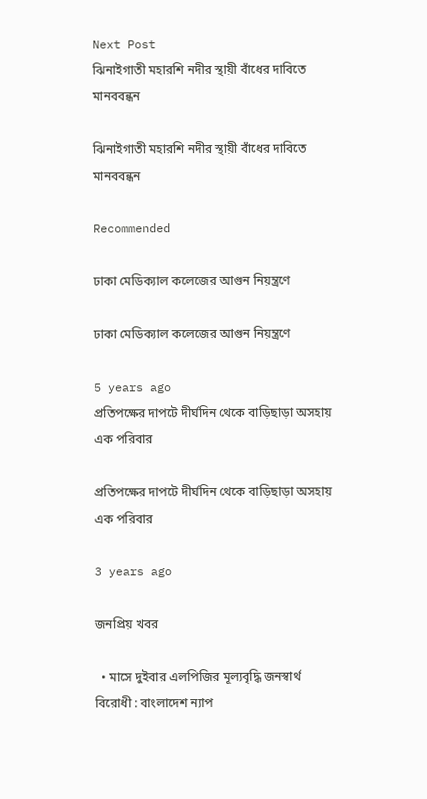Next Post
ঝিনাইগাতী মহারশি নদীর স্থায়ী বাঁধের দাবিতে মানববন্ধন

ঝিনাইগাতী মহারশি নদীর স্থায়ী বাঁধের দাবিতে মানববন্ধন

Recommended

ঢাকা মেডিক্যাল কলেজের আগুন নিয়ন্ত্রণে

ঢাকা মেডিক্যাল কলেজের আগুন নিয়ন্ত্রণে

5 years ago
প্রতিপক্ষের দাপটে দীর্ঘদিন থেকে বাড়িছাড়া অসহায় এক পরিবার

প্রতিপক্ষের দাপটে দীর্ঘদিন থেকে বাড়িছাড়া অসহায় এক পরিবার

3 years ago

জনপ্রিয় খবর

  • মাসে দুইবার এলপিজির মূল্যবৃদ্ধি জনস্বার্থ বিরোধী : বাংলাদেশ ন্যাপ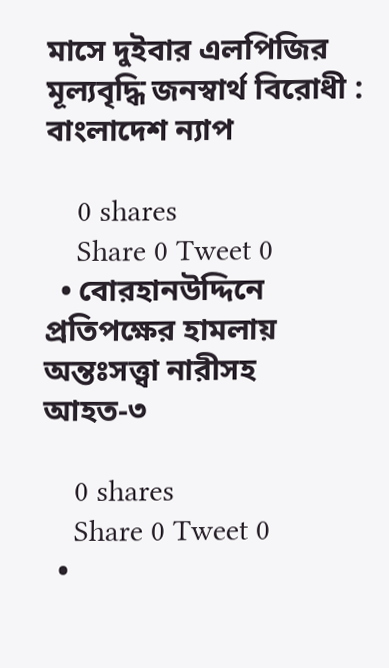মাসে দুইবার এলপিজির মূল্যবৃদ্ধি জনস্বার্থ বিরোধী : বাংলাদেশ ন্যাপ

    0 shares
    Share 0 Tweet 0
  • বোরহানউদ্দিনে প্রতিপক্ষের হামলায় অন্তঃসত্ত্বা নারীসহ আহত-৩

    0 shares
    Share 0 Tweet 0
  •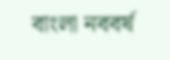বাংলা নববর্ষ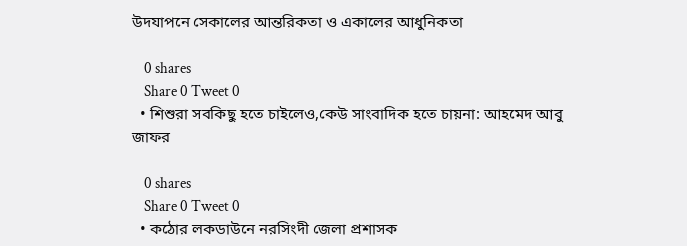উদযাপনে সেকালের আন্তরিকতা ও একালের আধুনিকতা

    0 shares
    Share 0 Tweet 0
  • শিশুরা সবকিছু হতে চাইলেও,কেউ সাংবাদিক হতে চায়না: আহমেদ আবু জাফর

    0 shares
    Share 0 Tweet 0
  • কঠোর লকডাউনে নরসিংদী জেলা প্রশাসক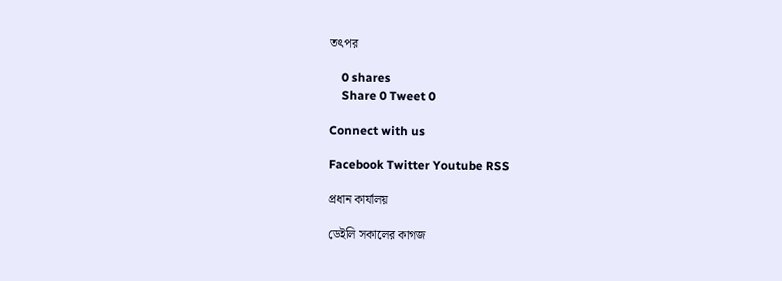তৎপর

    0 shares
    Share 0 Tweet 0

Connect with us

Facebook Twitter Youtube RSS

প্রধান কার্যালয়

ডেইলি সকালের কাগজ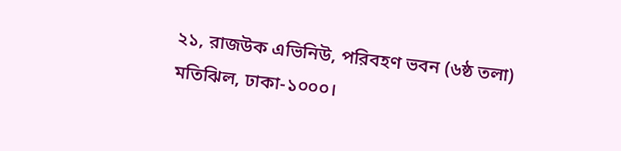২১, রাজউক এভিনিউ, পরিবহণ ভবন (৬ষ্ঠ তলা)
মতিঝিল, ঢাকা-১০০০।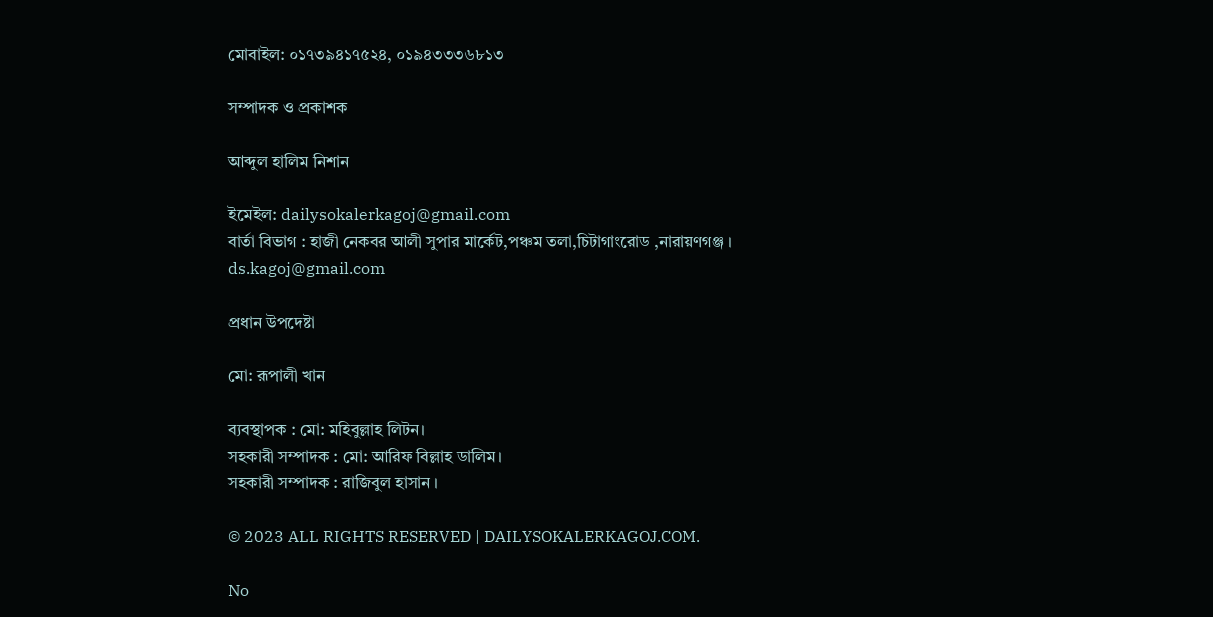মোবাইল: ০১৭৩৯৪১৭৫২৪, ০১৯৪৩৩৩৬৮১৩

সম্পাদক ও প্রকাশক

আব্দুল হালিম নিশান

ইমেইল: dailysokalerkagoj@gmail.com
বার্তা বিভাগ : হাজী নেকবর আলী সুপার মার্কেট,পঞ্চম তলা,চিটাগাংরোড ,নারায়ণগঞ্জ ।
ds.kagoj@gmail.com

প্রধান উপদেষ্টা

মো: রূপালী খান

ব্যবস্থাপক : মো: মহিবুল্লাহ লিটন।
সহকারী সম্পাদক : মো: আরিফ বিল্লাহ ডালিম।
সহকারী সম্পাদক : রাজিবুল হাসান ।

© 2023 ALL RIGHTS RESERVED | DAILYSOKALERKAGOJ.COM.

No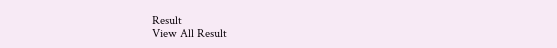Result
View All Result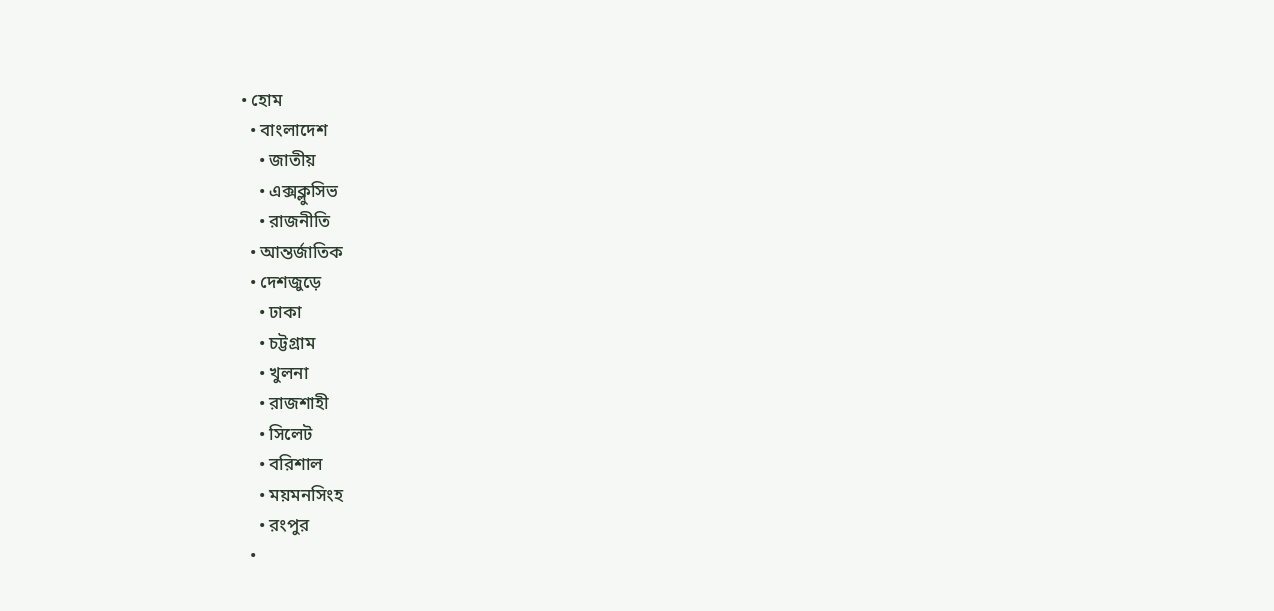• হোম
  • বাংলাদেশ
    • জাতীয়
    • এক্সক্লুসিভ
    • রাজনীতি
  • আন্তর্জাতিক
  • দেশজুড়ে
    • ঢাকা
    • চট্টগ্রাম
    • খুলনা
    • রাজশাহী
    • সিলেট
    • বরিশাল
    • ময়মনসিংহ
    • রংপুর
  •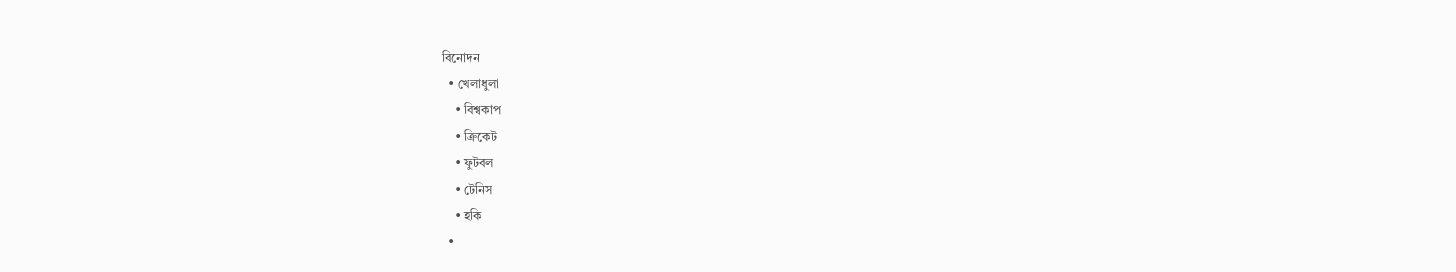বিনোদন
  • খেলাধুলা
    • বিশ্বকাপ
    • ক্রিকেট
    • ফুটবল
    • টেনিস
    • হকি
  •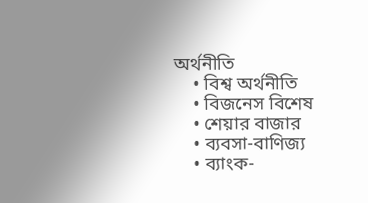অর্থনীতি
    • বিশ্ব অর্থনীতি
    • বিজনেস বিশেষ
    • শেয়ার বাজার
    • ব্যবসা-বাণিজ্য
    • ব্যাংক-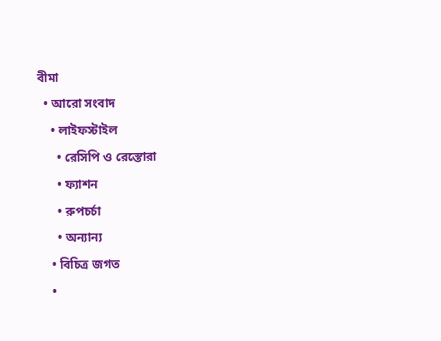বীমা
  • আরো সংবাদ
    • লাইফস্টাইল
      • রেসিপি ও রেস্তোরা
      • ফ্যাশন
      • রুপচর্চা
      • অন্যান্য
    • বিচিত্র জগত
    •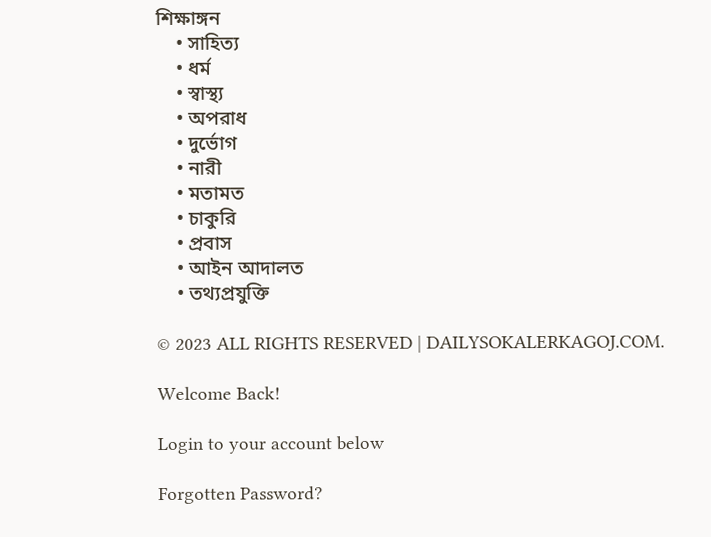শিক্ষাঙ্গন
    • সাহিত্য
    • ধর্ম
    • স্বাস্থ্য
    • অপরাধ
    • দুর্ভোগ
    • নারী
    • মতামত
    • চাকুরি
    • প্রবাস
    • আইন আদালত
    • তথ্যপ্রযুক্তি

© 2023 ALL RIGHTS RESERVED | DAILYSOKALERKAGOJ.COM.

Welcome Back!

Login to your account below

Forgotten Password?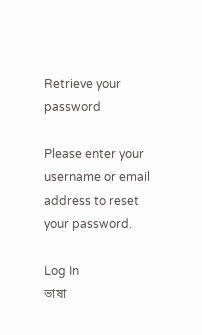Retrieve your password

Please enter your username or email address to reset your password.

Log In
ভাষা